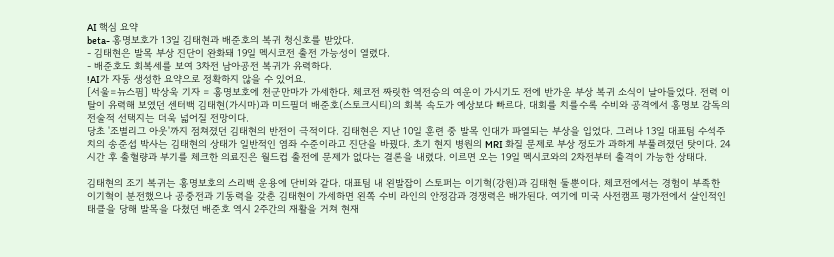AI 핵심 요약
beta- 홍명보호가 13일 김태현과 배준호의 복귀 청신호를 받았다.
- 김태현은 발목 부상 진단이 완화돼 19일 멕시코전 출전 가능성이 열렸다.
- 배준호도 회복세를 보여 3차전 남아공전 복귀가 유력하다.
!AI가 자동 생성한 요약으로 정확하지 않을 수 있어요.
[서울=뉴스핌] 박상욱 기자 = 홍명보호에 천군만마가 가세한다. 체코전 짜릿한 역전승의 여운이 가시기도 전에 반가운 부상 복귀 소식이 날아들었다. 전력 이탈이 유력해 보였던 센터백 김태현(가시마)과 미드필더 배준호(스토크시티)의 회복 속도가 예상보다 빠르다. 대회를 치를수록 수비와 공격에서 홍명보 감독의 전술적 선택지는 더욱 넓어질 전망이다.
당초 '조별리그 아웃'까지 점쳐졌던 김태현의 반전이 극적이다. 김태현은 지난 10일 훈련 중 발목 인대가 파열되는 부상을 입었다. 그러나 13일 대표팀 수석주치의 송준섭 박사는 김태현의 상태가 일반적인 염좌 수준이라고 진단을 바꿨다. 초기 현지 병원의 MRI 화질 문제로 부상 정도가 과하게 부풀려졌던 탓이다. 24시간 후 출혈량과 부기를 체크한 의료진은 월드컵 출전에 문제가 없다는 결론을 내렸다. 이르면 오는 19일 멕시코와의 2차전부터 출격이 가능한 상태다.

김태현의 조기 복귀는 홍명보호의 스리백 운용에 단비와 같다. 대표팀 내 왼발잡이 스토퍼는 이기혁(강원)과 김태현 둘뿐이다. 체코전에서는 경험이 부족한 이기혁이 분전했으나 공중전과 기동력을 갖춘 김태현이 가세하면 왼쪽 수비 라인의 안정감과 경쟁력은 배가된다. 여기에 미국 사전캠프 평가전에서 살인적인 태클을 당해 발목을 다쳤던 배준호 역시 2주간의 재활을 거쳐 현재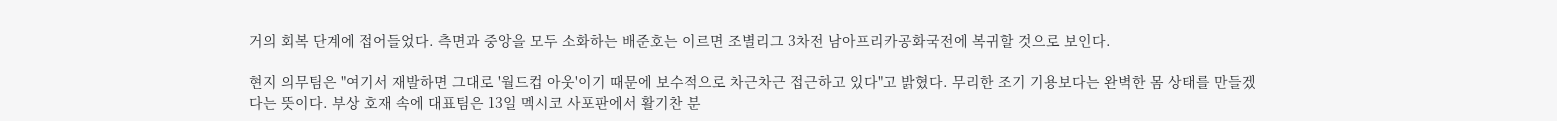거의 회복 단계에 접어들었다. 측면과 중앙을 모두 소화하는 배준호는 이르면 조별리그 3차전 남아프리카공화국전에 복귀할 것으로 보인다.

현지 의무팀은 "여기서 재발하면 그대로 '월드컵 아웃'이기 때문에 보수적으로 차근차근 접근하고 있다"고 밝혔다. 무리한 조기 기용보다는 완벽한 몸 상태를 만들겠다는 뜻이다. 부상 호재 속에 대표팀은 13일 멕시코 사포판에서 활기찬 분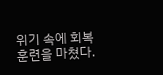위기 속에 회복 훈련을 마쳤다.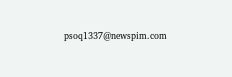psoq1337@newspim.com